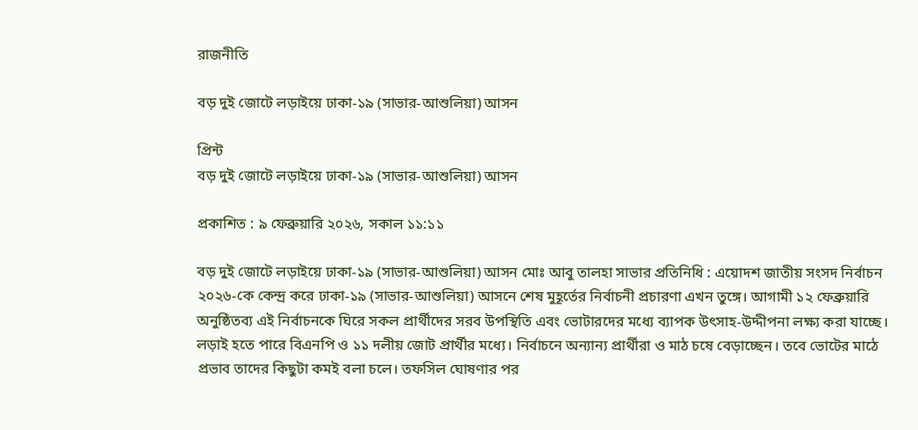রাজনীতি

বড় দুই জোটে লড়াইয়ে ঢাকা-১৯ (সাভার-আশুলিয়া) আসন

প্রিন্ট
বড় দুই জোটে লড়াইয়ে ঢাকা-১৯ (সাভার-আশুলিয়া) আসন

প্রকাশিত : ৯ ফেব্রুয়ারি ২০২৬, সকাল ১১:১১

বড় দুই জোটে লড়াইয়ে ঢাকা-১৯ (সাভার-আশুলিয়া) আসন মোঃ আবু তালহা সাভার প্রতিনিধি : এয়োদশ জাতীয় সংসদ নির্বাচন ২০২৬-কে কেন্দ্র করে ঢাকা-১৯ (সাভার-আশুলিয়া) আসনে শেষ মুহূর্তের নির্বাচনী প্রচারণা এখন তুঙ্গে। আগামী ১২ ফেব্রুয়ারি অনুষ্ঠিতব্য এই নির্বাচনকে ঘিরে সকল প্রার্থীদের সরব উপস্থিতি এবং ভোটারদের মধ্যে ব্যাপক উৎসাহ-উদ্দীপনা লক্ষ্য করা যাচ্ছে। লড়াই হতে পারে বিএনপি ও ১১ দলীয় জোট প্রার্থীর মধ্যে। নির্বাচনে অন্যান্য প্রার্থীরা ও মাঠ চষে বেড়াচ্ছেন। তবে ভোটের মাঠে প্রভাব তাদের কিছুটা কমই বলা চলে। তফসিল ঘোষণার পর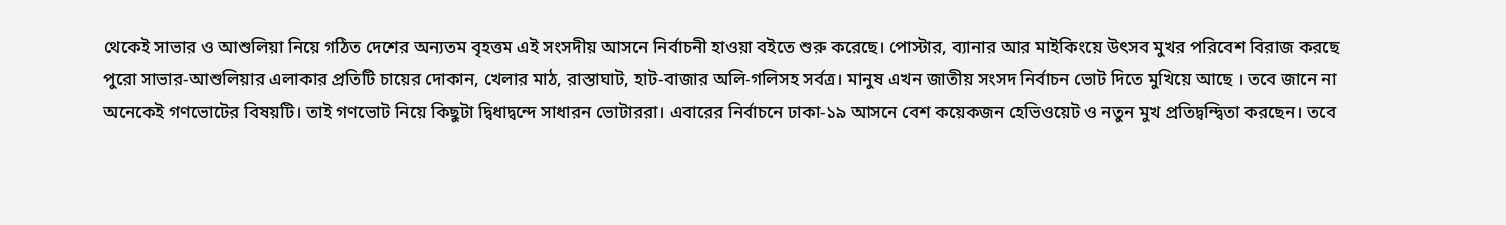থেকেই সাভার ও আশুলিয়া নিয়ে গঠিত দেশের অন্যতম বৃহত্তম এই সংসদীয় আসনে নির্বাচনী হাওয়া বইতে শুরু করেছে। পোস্টার, ব্যানার আর মাইকিংয়ে উৎসব মুখর পরিবেশ বিরাজ করছে পুরো সাভার-আশুলিয়ার এলাকার প্রতিটি চায়ের দোকান, খেলার মাঠ, রাস্তাঘাট, হাট-বাজার অলি-গলিসহ সর্বত্র। মানুষ এখন জাতীয় সংসদ নির্বাচন ভোট দিতে মুখিয়ে আছে । তবে জানে না অনেকেই গণভোটের বিষয়টি। তাই গণভোট নিয়ে কিছুটা দ্বিধাদ্বন্দে সাধারন ভোটাররা। এবারের নির্বাচনে ঢাকা-১৯ আসনে বেশ কয়েকজন হেভিওয়েট ও নতুন মুখ প্রতিদ্বন্দ্বিতা করছেন। তবে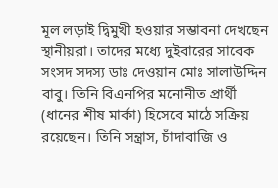মূল লড়াই দ্বিমুখী হওয়ার সম্ভাবনা দেখছেন স্থানীয়রা। তাদের মধ্যে দুইবারের সাবেক সংসদ সদস্য ডাঃ দেওয়ান মোঃ সালাউদ্দিন বাবু। তিনি বিএনপির মনোনীত প্রার্থী (ধানের শীষ মার্কা) হিসেবে মাঠে সক্রিয় রয়েছেন। তিনি সন্ত্রাস, চাঁদাবাজি ও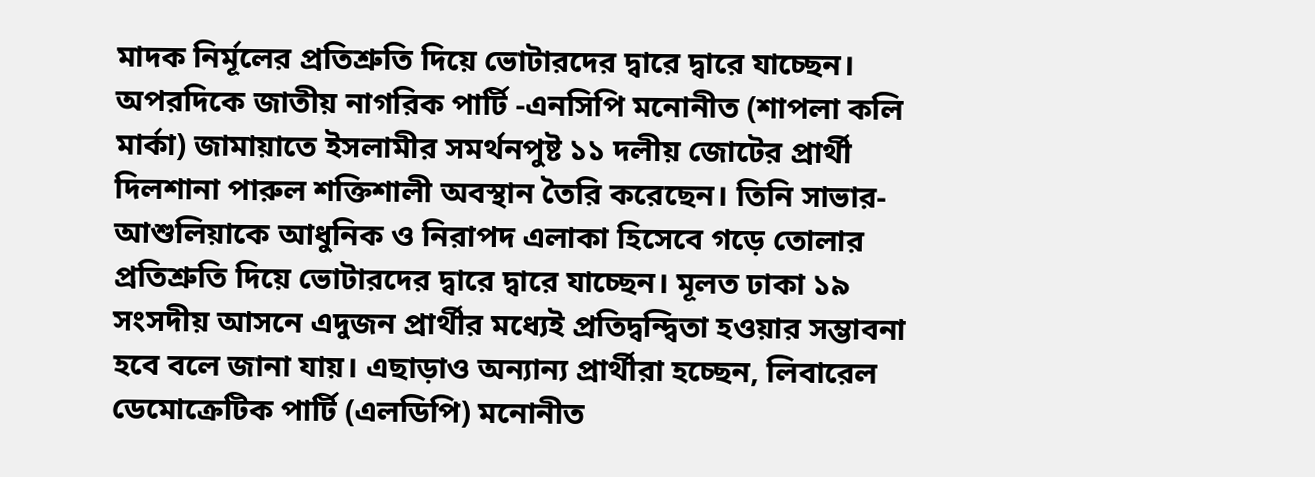মাদক নির্মূলের প্রতিশ্রুতি দিয়ে ভোটারদের দ্বারে দ্বারে যাচ্ছেন। অপরদিকে জাতীয় নাগরিক পার্টি -এনসিপি মনোনীত (শাপলা কলি মার্কা) জামায়াতে ইসলামীর সমর্থনপুষ্ট ১১ দলীয় জোটের প্রার্থী দিলশানা পারুল শক্তিশালী অবস্থান তৈরি করেছেন। তিনি সাভার-আশুলিয়াকে আধুনিক ও নিরাপদ এলাকা হিসেবে গড়ে তোলার প্রতিশ্রুতি দিয়ে ভোটারদের দ্বারে দ্বারে যাচ্ছেন। মূলত ঢাকা ১৯ সংসদীয় আসনে এদুজন প্রার্থীর মধ্যেই প্রতিদ্বন্দ্বিতা হওয়ার সম্ভাবনা হবে বলে জানা যায়। এছাড়াও অন্যান্য প্রার্থীরা হচ্ছেন, লিবারেল ডেমোক্রেটিক পার্টি (এলডিপি) মনোনীত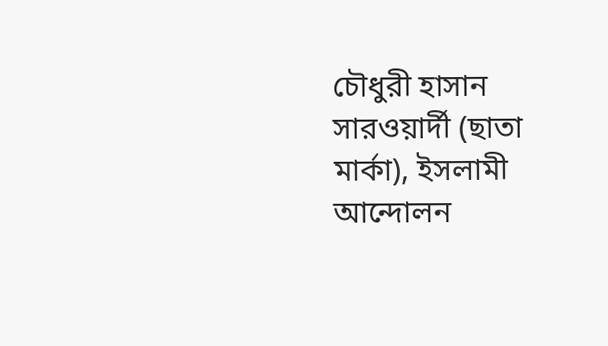চৌধুরী হাসান সারওয়ার্দী (ছাতা মার্কা), ইসলামী আন্দোলন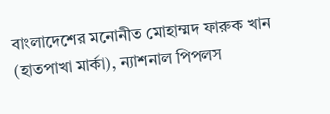বাংলাদেশের মনোনীত মোহাম্মদ ফারুক খান (হাতপাখা মার্কা), ন্যাশনাল পিপলস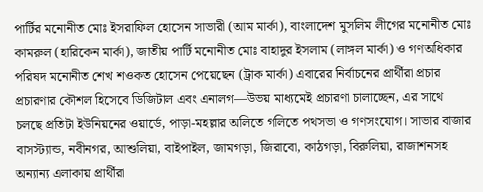পার্টির মনোনীত মোঃ ইসরাফিল হোসেন সাভারী (আম মার্কা), বাংলাদেশ মুসলিম লীগের মনোনীত মোঃ কামরুল (হারিকেন মার্কা), জাতীয় পার্টি মনোনীত মোঃ বাহাদুর ইসলাম (লাঙ্গল মার্কা) ও গণঅধিকার পরিষদ মনোনীত শেখ শওকত হোসেন পেয়েছেন (ট্রাক মার্কা) এবারের নির্বাচনের প্রার্থীরা প্রচার প্রচারণার কৌশল হিসেবে ডিজিটাল এবং এনালগ—উভয় মাধ্যমেই প্রচারণা চালাচ্ছেন, এর সাথে চলছে প্রতিটা ইউনিয়নের ওয়ার্ডে, পাড়া-মহল্লার অলিতে গলিতে পথসভা ও গণসংযোগ। সাভার বাজার বাসস্ট্যান্ড, নবীনগর, আশুলিয়া, বাইপাইল, জামগড়া, জিরাবো, কাঠগড়া, বিরুলিয়া, রাজাশনসহ অন্যান্য এলাকায় প্রার্থীরা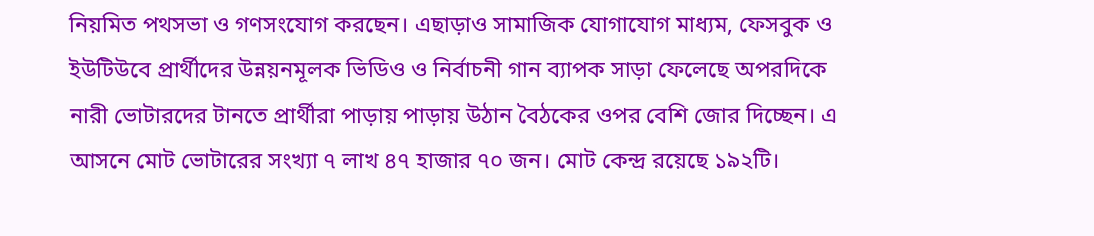নিয়মিত পথসভা ও গণসংযোগ করছেন। এছাড়াও সামাজিক যোগাযোগ মাধ্যম, ফেসবুক ও ইউটিউবে প্রার্থীদের উন্নয়নমূলক ভিডিও ও নির্বাচনী গান ব্যাপক সাড়া ফেলেছে অপরদিকে নারী ভোটারদের টানতে প্রার্থীরা পাড়ায় পাড়ায় উঠান বৈঠকের ওপর বেশি জোর দিচ্ছেন। এ আসনে মোট ভোটারের সংখ্যা ৭ লাখ ৪৭ হাজার ৭০ জন। মোট কেন্দ্র রয়েছে ১৯২টি।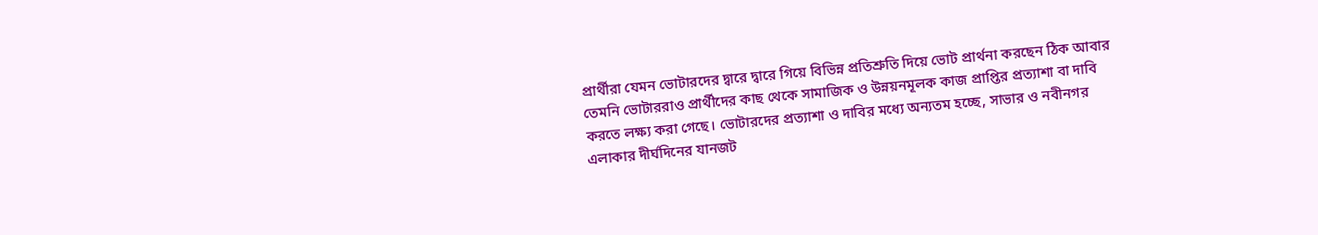প্রার্থীরা যেমন ভোটারদের দ্বারে দ্বারে গিয়ে বিভিন্ন প্রতিশ্রুতি দিয়ে ভোট প্রার্থনা করছেন ঠিক আবার তেমনি ভোটাররাও প্রার্থীদের কাছ থেকে সামাজিক ও উন্নয়নমূলক কাজ প্রাপ্তির প্রত্যাশা বা দাবি করতে লক্ষ্য করা গেছে। ভোটারদের প্রত্যাশা ও দাবির মধ্যে অন্যতম হচ্ছে, সাভার ও নবীনগর এলাকার দীর্ঘদিনের যানজট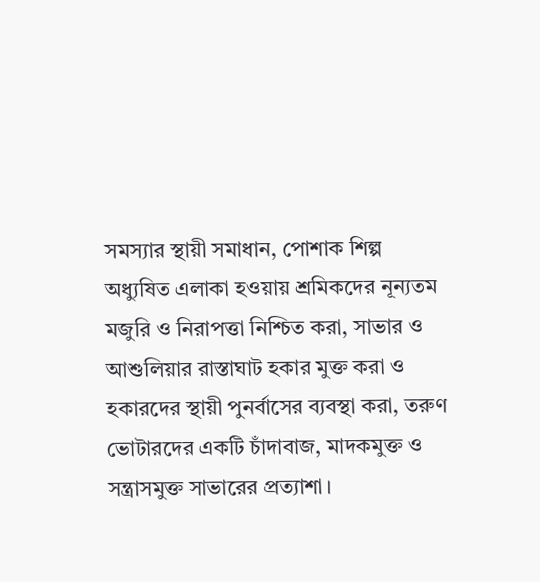সমস্যার স্থায়ী সমাধান, পোশাক শিল্প অধ্যুষিত এলাকা হওয়ায় শ্রমিকদের নূন্যতম মজুরি ও নিরাপত্তা নিশ্চিত করা, সাভার ও আশুলিয়ার রাস্তাঘাট হকার মুক্ত করা ও হকারদের স্থায়ী পুনর্বাসের ব্যবস্থা করা, তরুণ ভোটারদের একটি চাঁদাবাজ, মাদকমুক্ত ও সন্ত্রাসমুক্ত সাভারের প্রত্যাশা।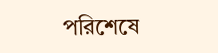পরিশেষে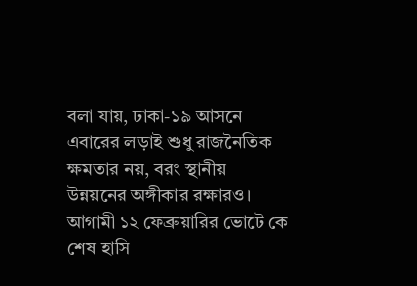বলা যায়, ঢাকা-১৯ আসনে এবারের লড়াই শুধু রাজনৈতিক ক্ষমতার নয়, বরং স্থানীয় উন্নয়নের অঙ্গীকার রক্ষারও। আগামী ১২ ফেব্রুয়ারির ভোটে কে শেষ হাসি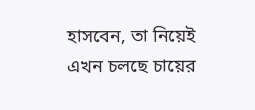হাসবেন, তা নিয়েই এখন চলছে চায়ের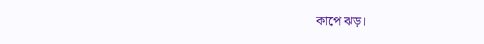কাপে ঝড়।